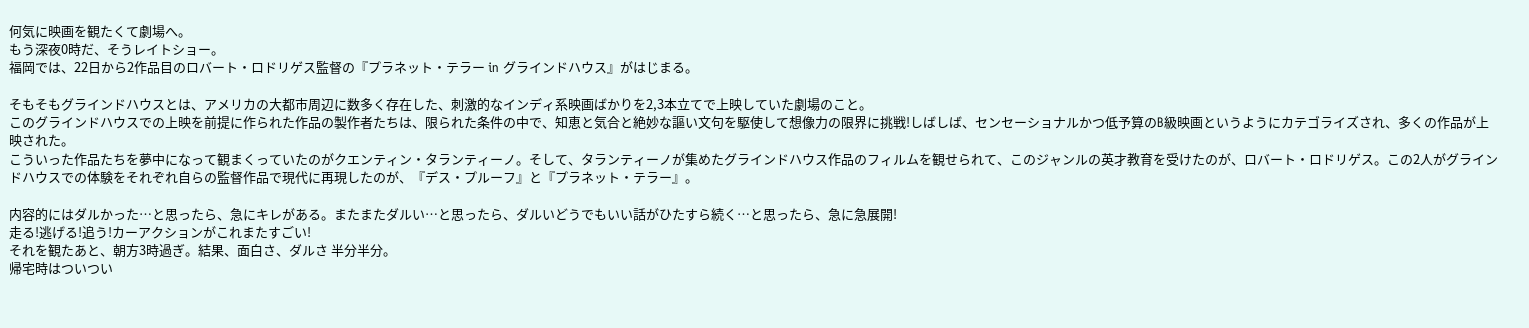何気に映画を観たくて劇場へ。
もう深夜0時だ、そうレイトショー。
福岡では、22日から2作品目のロバート・ロドリゲス監督の『プラネット・テラー in グラインドハウス』がはじまる。

そもそもグラインドハウスとは、アメリカの大都市周辺に数多く存在した、刺激的なインディ系映画ばかりを2,3本立てで上映していた劇場のこと。
このグラインドハウスでの上映を前提に作られた作品の製作者たちは、限られた条件の中で、知恵と気合と絶妙な謳い文句を駆使して想像力の限界に挑戦!しばしば、センセーショナルかつ低予算のB級映画というようにカテゴライズされ、多くの作品が上映された。
こういった作品たちを夢中になって観まくっていたのがクエンティン・タランティーノ。そして、タランティーノが集めたグラインドハウス作品のフィルムを観せられて、このジャンルの英才教育を受けたのが、ロバート・ロドリゲス。この2人がグラインドハウスでの体験をそれぞれ自らの監督作品で現代に再現したのが、『デス・プルーフ』と『プラネット・テラー』。

内容的にはダルかった…と思ったら、急にキレがある。またまたダルい…と思ったら、ダルいどうでもいい話がひたすら続く…と思ったら、急に急展開!
走る!逃げる!追う!カーアクションがこれまたすごい!
それを観たあと、朝方3時過ぎ。結果、面白さ、ダルさ 半分半分。
帰宅時はついつい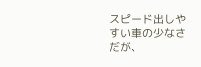スピード出しやすい車の少なさだが、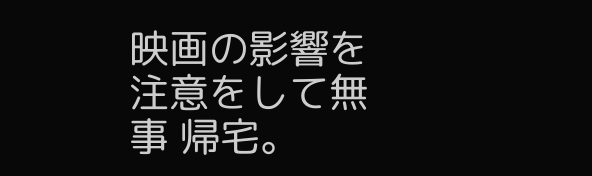映画の影響を注意をして無事 帰宅。